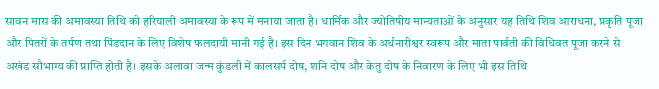सावन मास की अमावस्या तिथि को हरियाली अमावस्या के रूप में मनाया जाता है। धार्मिक और ज्योतिषीय मान्यताओं के अनुसार यह तिथि शिव आराधना, प्रकृति पूजा और पितरों के तर्पण तथा पिंडदान के लिए विशेष फलदायी मानी गई है। इस दिन भगवान शिव के अर्धनारीश्वर स्वरूप और माता पार्वती की विधिवत पूजा करने से अखंड सौभाग्य की प्राप्ति होती है। इसके अलावा जन्म कुंडली में कालसर्प दोष, शनि दोष और केतु दोष के निवारण के लिए भी इस तिथि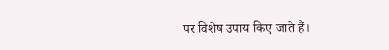पर विशेष उपाय किए जाते हैं।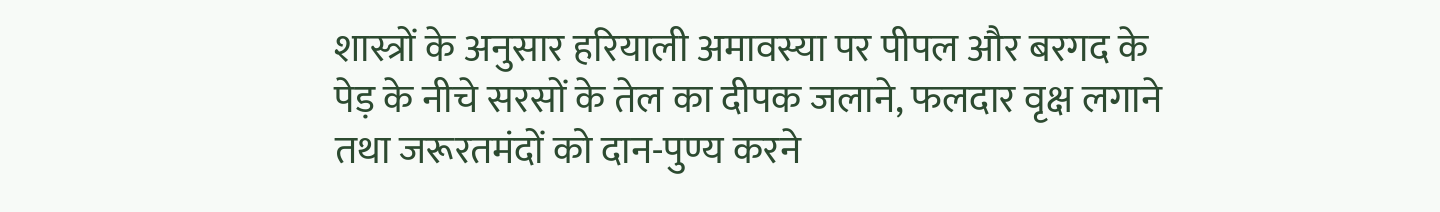शास्त्रों के अनुसार हरियाली अमावस्या पर पीपल और बरगद के पेड़ के नीचे सरसों के तेल का दीपक जलाने, फलदार वृक्ष लगाने तथा जरूरतमंदों को दान-पुण्य करने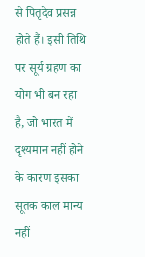से पितृदेव प्रसन्न होते हैं। इसी तिथि पर सूर्य ग्रहण का योग भी बन रहा है, जो भारत में दृश्यमान नहीं होने के कारण इसका सूतक काल मान्य नहीं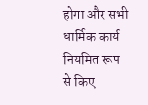होगा और सभी धार्मिक कार्य नियमित रूप से किए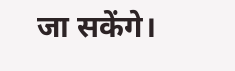जा सकेंगे।